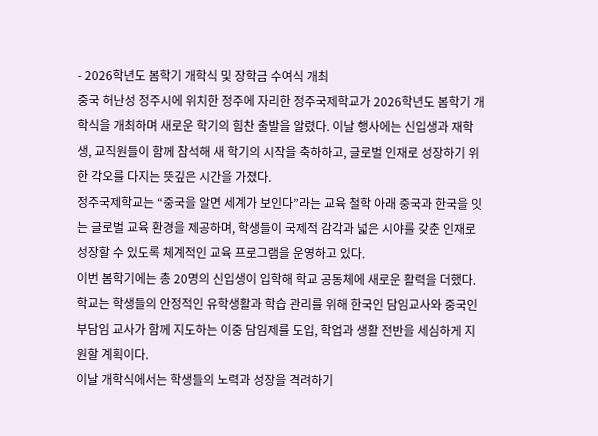- 2026학년도 봄학기 개학식 및 장학금 수여식 개최
중국 허난성 정주시에 위치한 정주에 자리한 정주국제학교가 2026학년도 봄학기 개학식을 개최하며 새로운 학기의 힘찬 출발을 알렸다. 이날 행사에는 신입생과 재학생, 교직원들이 함께 참석해 새 학기의 시작을 축하하고, 글로벌 인재로 성장하기 위한 각오를 다지는 뜻깊은 시간을 가졌다.
정주국제학교는 “중국을 알면 세계가 보인다”라는 교육 철학 아래 중국과 한국을 잇는 글로벌 교육 환경을 제공하며, 학생들이 국제적 감각과 넓은 시야를 갖춘 인재로 성장할 수 있도록 체계적인 교육 프로그램을 운영하고 있다.
이번 봄학기에는 총 20명의 신입생이 입학해 학교 공동체에 새로운 활력을 더했다. 학교는 학생들의 안정적인 유학생활과 학습 관리를 위해 한국인 담임교사와 중국인 부담임 교사가 함께 지도하는 이중 담임제를 도입, 학업과 생활 전반을 세심하게 지원할 계획이다.
이날 개학식에서는 학생들의 노력과 성장을 격려하기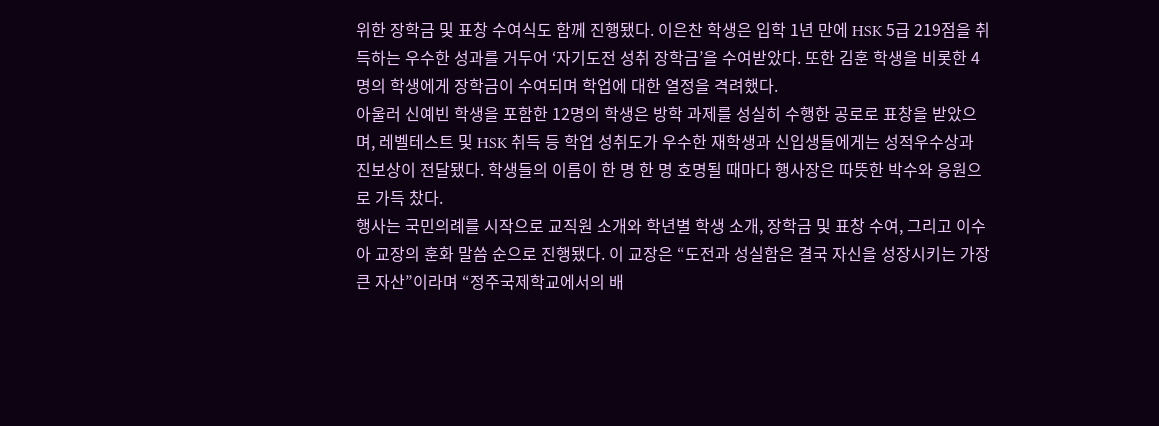위한 장학금 및 표창 수여식도 함께 진행됐다. 이은찬 학생은 입학 1년 만에 HSK 5급 219점을 취득하는 우수한 성과를 거두어 ‘자기도전 성취 장학금’을 수여받았다. 또한 김훈 학생을 비롯한 4명의 학생에게 장학금이 수여되며 학업에 대한 열정을 격려했다.
아울러 신예빈 학생을 포함한 12명의 학생은 방학 과제를 성실히 수행한 공로로 표창을 받았으며, 레벨테스트 및 HSK 취득 등 학업 성취도가 우수한 재학생과 신입생들에게는 성적우수상과 진보상이 전달됐다. 학생들의 이름이 한 명 한 명 호명될 때마다 행사장은 따뜻한 박수와 응원으로 가득 찼다.
행사는 국민의례를 시작으로 교직원 소개와 학년별 학생 소개, 장학금 및 표창 수여, 그리고 이수아 교장의 훈화 말씀 순으로 진행됐다. 이 교장은 “도전과 성실함은 결국 자신을 성장시키는 가장 큰 자산”이라며 “정주국제학교에서의 배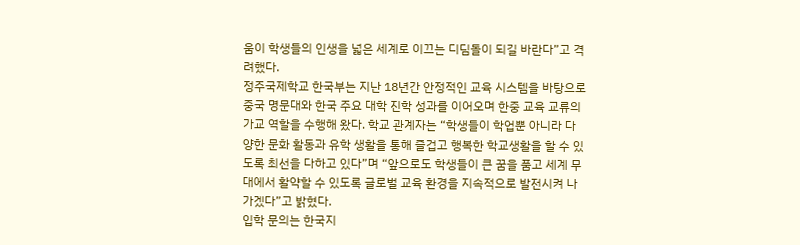움이 학생들의 인생을 넓은 세계로 이끄는 디딤돌이 되길 바란다”고 격려했다.
정주국제학교 한국부는 지난 18년간 안정적인 교육 시스템을 바탕으로 중국 명문대와 한국 주요 대학 진학 성과를 이어오며 한중 교육 교류의 가교 역할을 수행해 왔다. 학교 관계자는 “학생들이 학업뿐 아니라 다양한 문화 활동과 유학 생활을 통해 즐겁고 행복한 학교생활을 할 수 있도록 최선을 다하고 있다”며 “앞으로도 학생들이 큰 꿈을 품고 세계 무대에서 활약할 수 있도록 글로벌 교육 환경을 지속적으로 발전시켜 나가겠다”고 밝혔다.
입학 문의는 한국지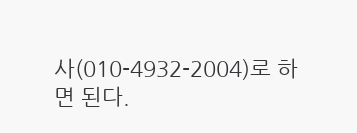사(010-4932-2004)로 하면 된다.